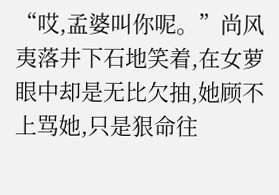“哎,孟婆叫你呢。”尚风夷落井下石地笑着,在女萝眼中却是无比欠抽,她顾不上骂她,只是狠命往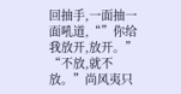回抽手,一面抽一面吼道,“”你给我放开,放开。”
“不放,就不放。”尚风夷只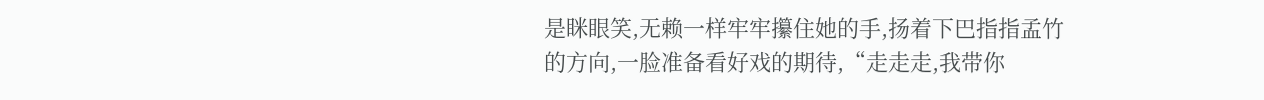是眯眼笑,无赖一样牢牢攥住她的手,扬着下巴指指孟竹的方向,一脸准备看好戏的期待,“走走走,我带你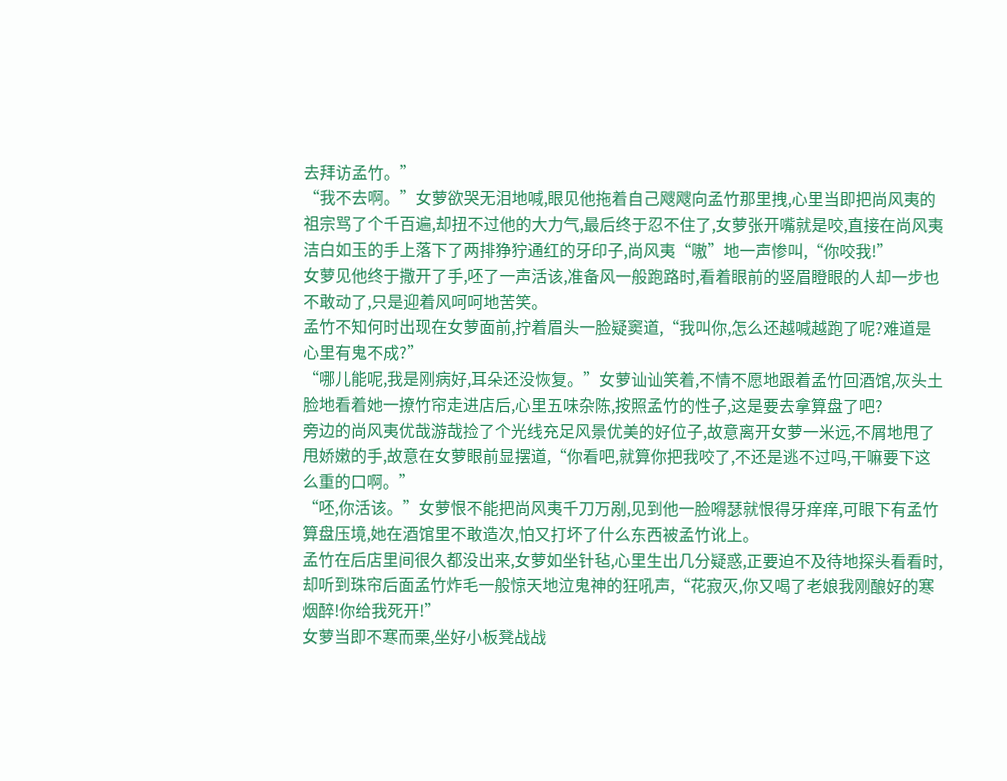去拜访孟竹。”
“我不去啊。”女萝欲哭无泪地喊,眼见他拖着自己飕飕向孟竹那里拽,心里当即把尚风夷的祖宗骂了个千百遍,却扭不过他的大力气,最后终于忍不住了,女萝张开嘴就是咬,直接在尚风夷洁白如玉的手上落下了两排狰狞通红的牙印子,尚风夷“嗷”地一声惨叫,“你咬我!”
女萝见他终于撒开了手,呸了一声活该,准备风一般跑路时,看着眼前的竖眉瞪眼的人却一步也不敢动了,只是迎着风呵呵地苦笑。
孟竹不知何时出现在女萝面前,拧着眉头一脸疑窦道,“我叫你,怎么还越喊越跑了呢?难道是心里有鬼不成?”
“哪儿能呢,我是刚病好,耳朵还没恢复。”女萝讪讪笑着,不情不愿地跟着孟竹回酒馆,灰头土脸地看着她一撩竹帘走进店后,心里五味杂陈,按照孟竹的性子,这是要去拿算盘了吧?
旁边的尚风夷优哉游哉捡了个光线充足风景优美的好位子,故意离开女萝一米远,不屑地甩了甩娇嫩的手,故意在女萝眼前显摆道,“你看吧,就算你把我咬了,不还是逃不过吗,干嘛要下这么重的口啊。”
“呸,你活该。”女萝恨不能把尚风夷千刀万剐,见到他一脸嘚瑟就恨得牙痒痒,可眼下有孟竹算盘压境,她在酒馆里不敢造次,怕又打坏了什么东西被孟竹讹上。
孟竹在后店里间很久都没出来,女萝如坐针毡,心里生出几分疑惑,正要迫不及待地探头看看时,却听到珠帘后面孟竹炸毛一般惊天地泣鬼神的狂吼声,“花寂灭,你又喝了老娘我刚酿好的寒烟醉!你给我死开!”
女萝当即不寒而栗,坐好小板凳战战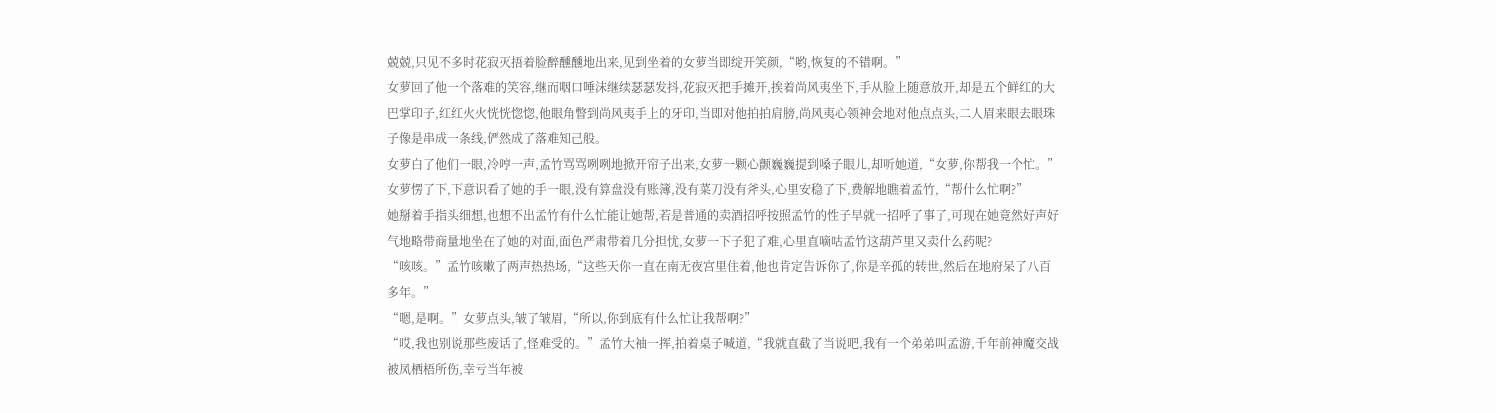兢兢,只见不多时花寂灭捂着脸醉醺醺地出来,见到坐着的女萝当即绽开笑颜,“哟,恢复的不错啊。”
女萝回了他一个落难的笑容,继而咽口唾沫继续瑟瑟发抖,花寂灭把手摊开,挨着尚风夷坐下,手从脸上随意放开,却是五个鲜红的大巴掌印子,红红火火恍恍惚惚,他眼角瞥到尚风夷手上的牙印,当即对他拍拍肩膀,尚风夷心领神会地对他点点头,二人眉来眼去眼珠子像是串成一条线,俨然成了落难知己般。
女萝白了他们一眼,冷哼一声,孟竹骂骂咧咧地掀开帘子出来,女萝一颗心颤巍巍提到嗓子眼儿,却听她道,“女萝,你帮我一个忙。”
女萝愣了下,下意识看了她的手一眼,没有算盘没有账簿,没有菜刀没有斧头,心里安稳了下,费解地瞧着孟竹,“帮什么忙啊?”
她掰着手指头细想,也想不出孟竹有什么忙能让她帮,若是普通的卖酒招呼按照孟竹的性子早就一招呼了事了,可现在她竟然好声好气地略带商量地坐在了她的对面,面色严肃带着几分担忧,女萝一下子犯了难,心里直嘀咕孟竹这葫芦里又卖什么药呢?
“咳咳。”孟竹咳嗽了两声热热场,“这些天你一直在南无夜宫里住着,他也肯定告诉你了,你是辛孤的转世,然后在地府呆了八百多年。”
“嗯,是啊。”女萝点头,皱了皱眉,“所以,你到底有什么忙让我帮啊?”
“哎,我也别说那些废话了,怪难受的。”孟竹大袖一挥,拍着桌子喊道,“我就直截了当说吧,我有一个弟弟叫孟游,千年前神魔交战被凤栖梧所伤,幸亏当年被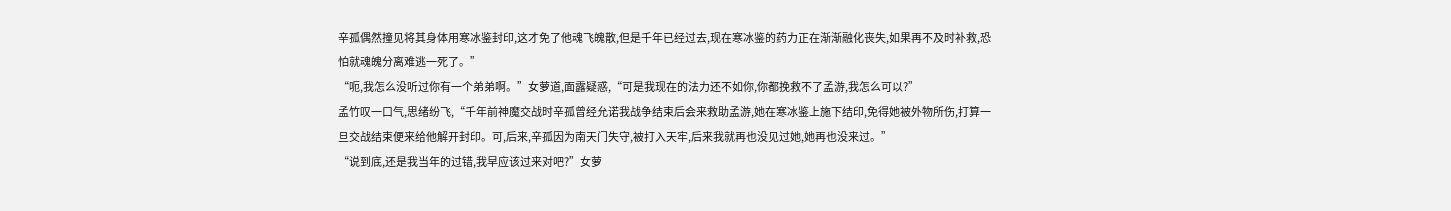辛孤偶然撞见将其身体用寒冰鉴封印,这才免了他魂飞魄散,但是千年已经过去,现在寒冰鉴的药力正在渐渐融化丧失,如果再不及时补救,恐怕就魂魄分离难逃一死了。”
“呃,我怎么没听过你有一个弟弟啊。”女萝道,面露疑惑,“可是我现在的法力还不如你,你都挽救不了孟游,我怎么可以?”
孟竹叹一口气,思绪纷飞,“千年前神魔交战时辛孤曾经允诺我战争结束后会来救助孟游,她在寒冰鉴上施下结印,免得她被外物所伤,打算一旦交战结束便来给他解开封印。可,后来,辛孤因为南天门失守,被打入天牢,后来我就再也没见过她,她再也没来过。”
“说到底,还是我当年的过错,我早应该过来对吧?”女萝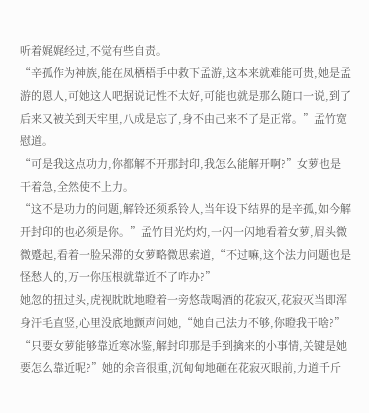听着娓娓经过,不觉有些自责。
“辛孤作为神族,能在凤栖梧手中救下孟游,这本来就难能可贵,她是孟游的恩人,可她这人吧据说记性不太好,可能也就是那么随口一说,到了后来又被关到天牢里,八成是忘了,身不由己来不了是正常。”孟竹宽慰道。
“可是我这点功力,你都解不开那封印,我怎么能解开啊?”女萝也是干着急,全然使不上力。
“这不是功力的问题,解铃还须系铃人,当年设下结界的是辛孤,如今解开封印的也必须是你。”孟竹目光灼灼,一闪一闪地看着女萝,眉头微微蹙起,看着一脸呆滞的女萝略微思索道,“不过嘛,这个法力问题也是怪愁人的,万一你压根就靠近不了咋办?”
她忽的扭过头,虎视眈眈地瞪着一旁悠哉喝酒的花寂灭,花寂灭当即浑身汗毛直竖,心里没底地颤声问她,“她自己法力不够,你瞪我干啥?”
“只要女萝能够靠近寒冰鉴,解封印那是手到擒来的小事情,关键是她要怎么靠近呢?”她的余音很重,沉甸甸地砸在花寂灭眼前,力道千斤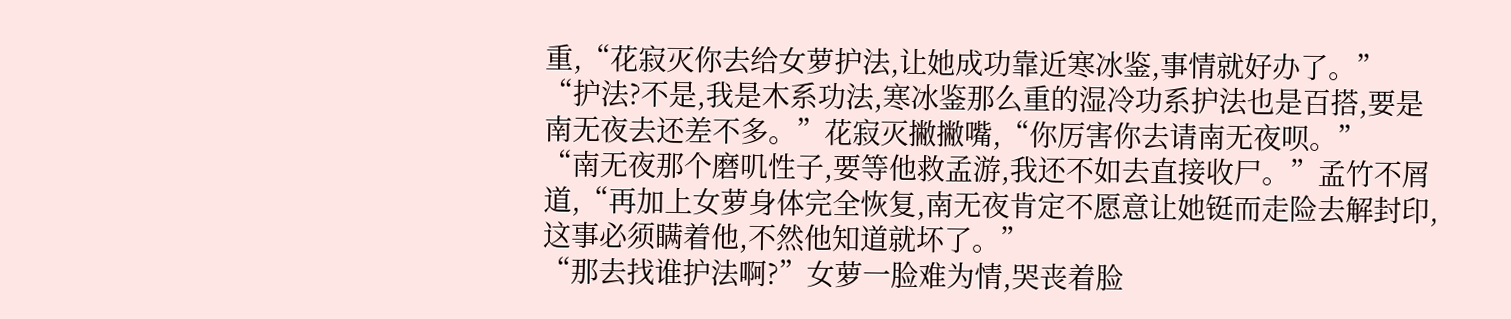重,“花寂灭你去给女萝护法,让她成功靠近寒冰鉴,事情就好办了。”
“护法?不是,我是木系功法,寒冰鉴那么重的湿冷功系护法也是百搭,要是南无夜去还差不多。”花寂灭撇撇嘴,“你厉害你去请南无夜呗。”
“南无夜那个磨叽性子,要等他救孟游,我还不如去直接收尸。”孟竹不屑道,“再加上女萝身体完全恢复,南无夜肯定不愿意让她铤而走险去解封印,这事必须瞒着他,不然他知道就坏了。”
“那去找谁护法啊?”女萝一脸难为情,哭丧着脸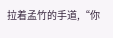拉着孟竹的手道,“你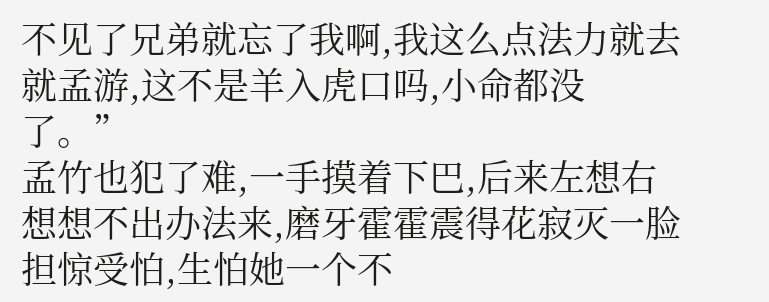不见了兄弟就忘了我啊,我这么点法力就去就孟游,这不是羊入虎口吗,小命都没了。”
孟竹也犯了难,一手摸着下巴,后来左想右想想不出办法来,磨牙霍霍震得花寂灭一脸担惊受怕,生怕她一个不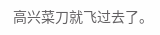高兴菜刀就飞过去了。